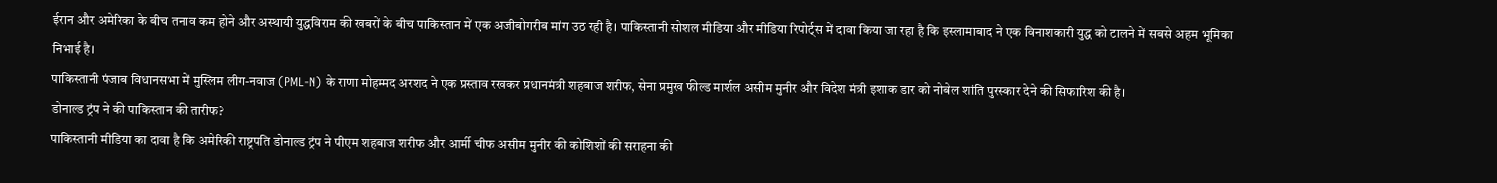ईरान और अमेरिका के बीच तनाव कम होने और अस्थायी युद्धविराम की खबरों के बीच पाकिस्तान में एक अजीबोगरीब मांग उठ रही है। पाकिस्तानी सोशल मीडिया और मीडिया रिपोर्ट्स में दावा किया जा रहा है कि इस्लामाबाद ने एक विनाशकारी युद्ध को टालने में सबसे अहम भूमिका निभाई है।
पाकिस्तानी पंजाब विधानसभा में मुस्लिम लीग-नवाज (PML-N) के राणा मोहम्मद अरशद ने एक प्रस्ताव रखकर प्रधानमंत्री शहबाज शरीफ, सेना प्रमुख फील्ड मार्शल असीम मुनीर और विदेश मंत्री इशाक डार को नोबेल शांति पुरस्कार देने की सिफारिश की है।
डोनाल्ड ट्रंप ने की पाकिस्तान की तारीफ?
पाकिस्तानी मीडिया का दावा है कि अमेरिकी राष्ट्रपति डोनाल्ड ट्रंप ने पीएम शहबाज शरीफ और आर्मी चीफ असीम मुनीर की कोशिशों की सराहना की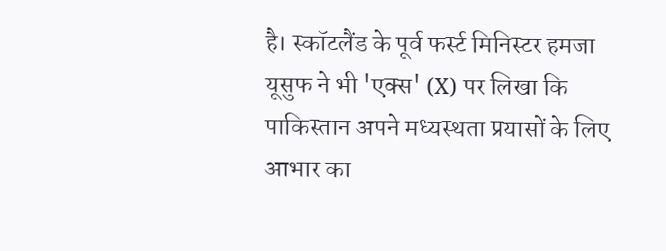है। स्कॉटलैंड के पूर्व फर्स्ट मिनिस्टर हमजा यूसुफ ने भी 'एक्स' (X) पर लिखा कि पाकिस्तान अपने मध्यस्थता प्रयासों के लिए आभार का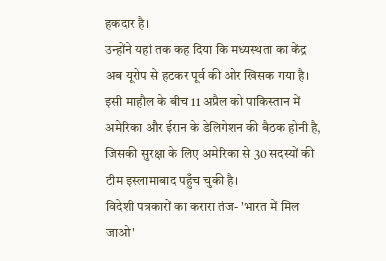हकदार है।
उन्होंने यहां तक कह दिया कि मध्यस्थता का केंद्र अब यूरोप से हटकर पूर्व की ओर खिसक गया है। इसी माहौल के बीच 11 अप्रैल को पाकिस्तान में अमेरिका और ईरान के डेलिगेशन की बैठक होनी है, जिसकी सुरक्षा के लिए अमेरिका से 30 सदस्यों की टीम इस्लामाबाद पहुँच चुकी है।
विदेशी पत्रकारों का करारा तंज- 'भारत में मिल जाओ'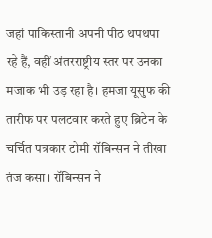जहां पाकिस्तानी अपनी पीठ थपथपा रहे हैं, वहीं अंतरराष्ट्रीय स्तर पर उनका मजाक भी उड़ रहा है। हमजा यूसुफ की तारीफ पर पलटवार करते हुए ब्रिटेन के चर्चित पत्रकार टोमी रॉबिन्सन ने तीखा तंज कसा। रॉबिन्सन ने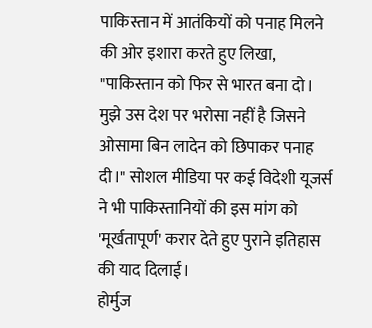पाकिस्तान में आतंकियों को पनाह मिलने की ओर इशारा करते हुए लिखा, "पाकिस्तान को फिर से भारत बना दो।
मुझे उस देश पर भरोसा नहीं है जिसने ओसामा बिन लादेन को छिपाकर पनाह दी।" सोशल मीडिया पर कई विदेशी यूजर्स ने भी पाकिस्तानियों की इस मांग को 'मूर्खतापूर्ण' करार देते हुए पुराने इतिहास की याद दिलाई।
होर्मुज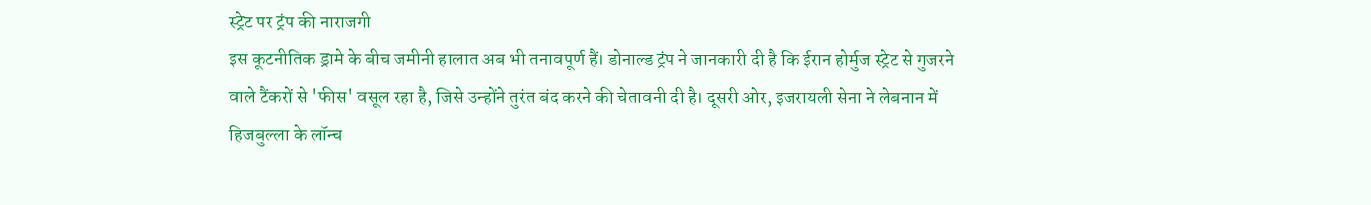स्ट्रेट पर ट्रंप की नाराजगी
इस कूटनीतिक ड्रामे के बीच जमीनी हालात अब भी तनावपूर्ण हैं। डोनाल्ड ट्रंप ने जानकारी दी है कि ईरान होर्मुज स्ट्रेट से गुजरने वाले टैंकरों से 'फीस' वसूल रहा है, जिसे उन्होंने तुरंत बंद करने की चेतावनी दी है। दूसरी ओर, इजरायली सेना ने लेबनान में हिजबुल्ला के लॉन्च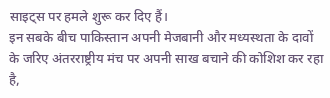साइट्स पर हमले शुरू कर दिए हैं।
इन सबके बीच पाकिस्तान अपनी मेजबानी और मध्यस्थता के दावों के जरिए अंतरराष्ट्रीय मंच पर अपनी साख बचाने की कोशिश कर रहा है,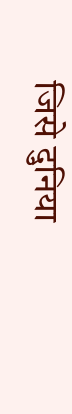जिसे दुनिया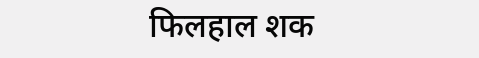फिलहाल शक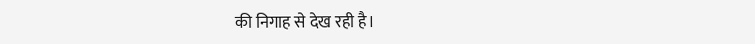की निगाह से देख रही है।